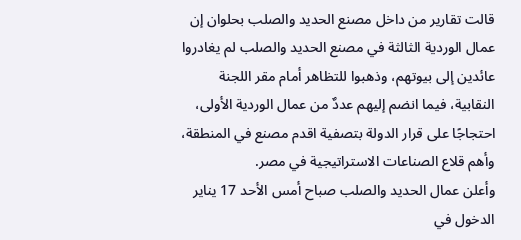قالت تقارير من داخل مصنع الحديد والصلب بحلوان إن عمال الوردية الثالثة في مصنع الحديد والصلب لم يغادروا عائدين إلى بيوتهم، وذهبوا للتظاهر أمام مقر اللجنة النقابية، فيما انضم إليهم عددٌ من عمال الوردية الأولى، احتجاجًا على قرار الدولة بتصفية اقدم مصنع في المنطقة، وأهم قلاع الصناعات الاستراتيجية في مصر.
وأعلن عمال الحديد والصلب صباح أمس الأحد 17 يناير الدخول في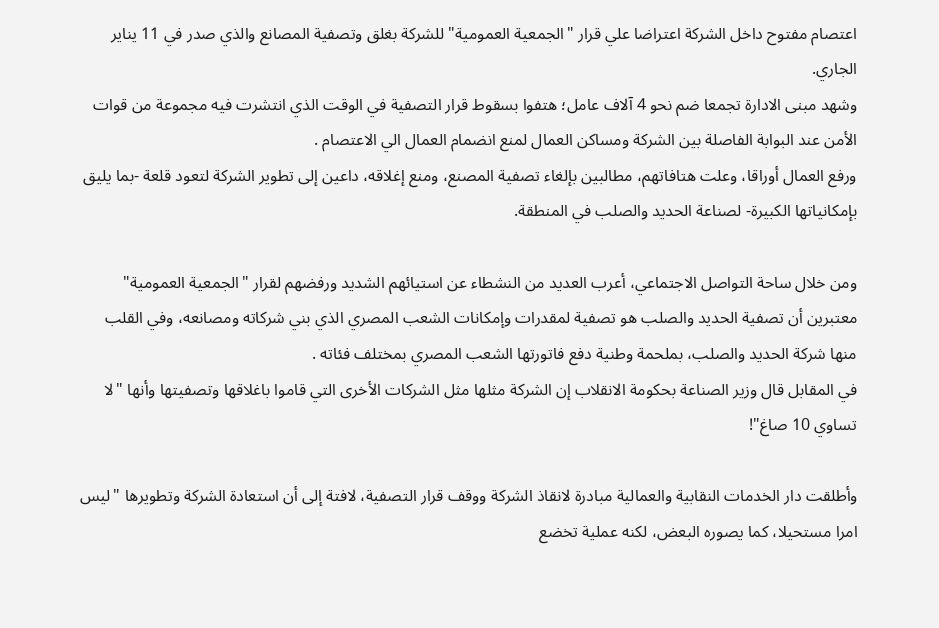اعتصام مفتوح داخل الشركة اعتراضا علي قرار "الجمعية العمومية" للشركة بغلق وتصفية المصانع والذي صدر في 11 يناير الجاري.
وشهد مبنى الادارة تجمعا ضم نحو 4 آلاف عامل؛ هتفوا بسقوط قرار التصفية في الوقت الذي انتشرت فيه مجموعة من قوات الأمن عند البوابة الفاصلة بين الشركة ومساكن العمال لمنع انضمام العمال الي الاعتصام .
ورفع العمال أوراقا، وعلت هتافاتهم، مطالبين بإلغاء تصفية المصنع، ومنع إغلاقه، داعين إلى تطوير الشركة لتعود قلعة -بما يليق بإمكانياتها الكبيرة- لصناعة الحديد والصلب في المنطقة.

ومن خلال ساحة التواصل الاجتماعي، أعرب العديد من النشطاء عن استيائهم الشديد ورفضهم لقرار "الجمعية العمومية" معتبرين أن تصفية الحديد والصلب هو تصفية لمقدرات وإمكانات الشعب المصري الذي بني شركاته ومصانعه، وفي القلب منها شركة الحديد والصلب، بملحمة وطنية دفع فاتورتها الشعب المصري بمختلف فئاته .
في المقابل قال وزير الصناعة بحكومة الانقلاب إن الشركة مثلها مثل الشركات الأخرى التي قاموا باغلاقها وتصفيتها وأنها "لا تساوي 10 صاغ"!

وأطلقت دار الخدمات النقابية والعمالية مبادرة لانقاذ الشركة ووقف قرار التصفية، لافتة إلى أن استعادة الشركة وتطويرها "ليس امرا مستحيلا، كما يصوره البعض، لكنه عملية تخضع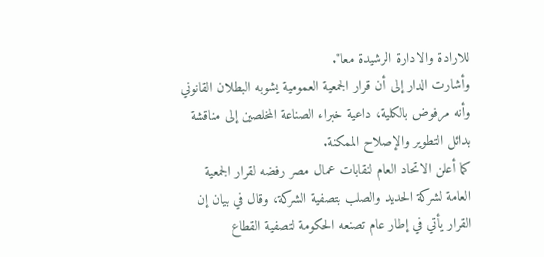للارادة والادارة الرشيدة معا".
وأشارت الدار إلى أن قرار الجمعية العمومية يشوبه البطلان القانوني وأنه مرفوض بالكلية، داعية خبراء الصناعة المخلصين إلى مناقشة بدائل التطوير والإصلاح الممكنة.
كما أعلن الاتحاد العام لنقابات عمال مصر رفضه لقرار الجمعية العامة لشركة الحديد والصلب بتصفية الشركة، وقال في بيان إن القرار يأتي في إطار عام تصنعه الحكومة لتصفية القطاع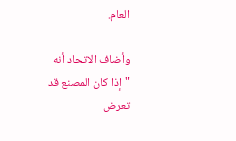العام.

وأضاف الاتحاد أنه "إذا كان المصنع قد تعرض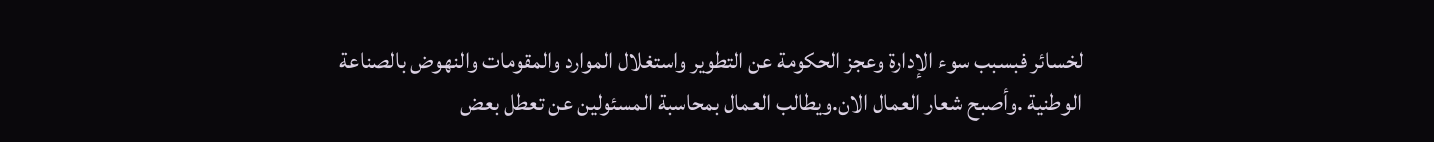لخسائر فبسبب سوء الإدارة وعجز الحكومة عن التطوير واستغلال الموارد والمقومات والنهوض بالصناعة الوطنية .وأصبح شعار العمال الان.ويطالب العمال بمحاسبة المسئولين عن تعطل بعض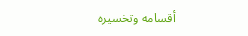أقسامه وتخسيره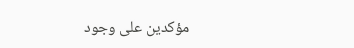مؤكدين على وجود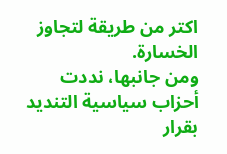اكتر من طريقة لتجاوز الخسارة.
ومن جانبها، نددت أحزاب سياسية التنديد بقرار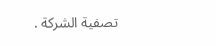تصفية الشركة .